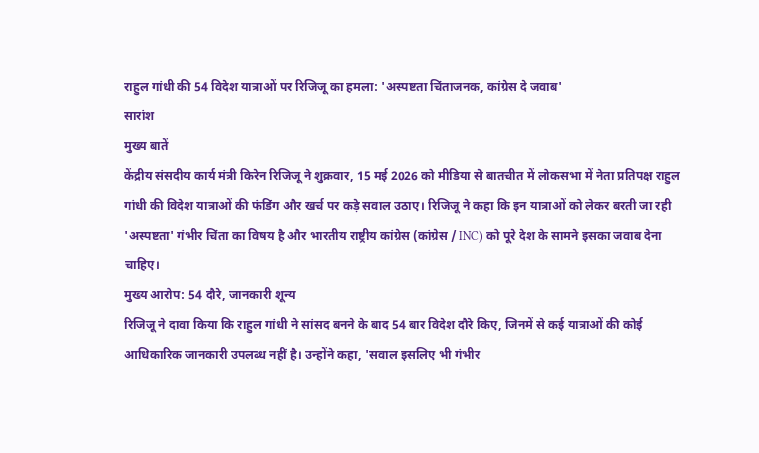राहुल गांधी की 54 विदेश यात्राओं पर रिजिजू का हमला: 'अस्पष्टता चिंताजनक, कांग्रेस दे जवाब'
सारांश
मुख्य बातें
केंद्रीय संसदीय कार्य मंत्री किरेन रिजिजू ने शुक्रवार, 15 मई 2026 को मीडिया से बातचीत में लोकसभा में नेता प्रतिपक्ष राहुल गांधी की विदेश यात्राओं की फंडिंग और खर्च पर कड़े सवाल उठाए। रिजिजू ने कहा कि इन यात्राओं को लेकर बरती जा रही 'अस्पष्टता' गंभीर चिंता का विषय है और भारतीय राष्ट्रीय कांग्रेस (कांग्रेस / INC) को पूरे देश के सामने इसका जवाब देना चाहिए।
मुख्य आरोप: 54 दौरे, जानकारी शून्य
रिजिजू ने दावा किया कि राहुल गांधी ने सांसद बनने के बाद 54 बार विदेश दौरे किए, जिनमें से कई यात्राओं की कोई आधिकारिक जानकारी उपलब्ध नहीं है। उन्होंने कहा, 'सवाल इसलिए भी गंभीर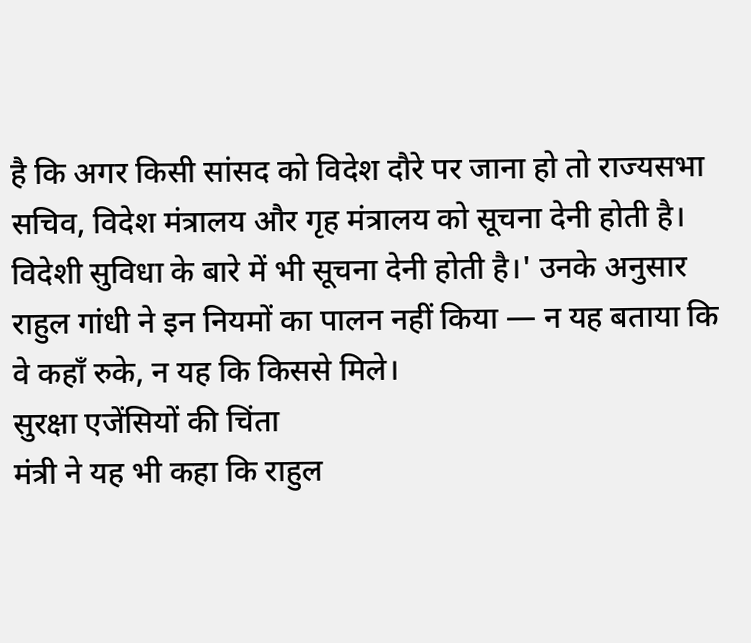है कि अगर किसी सांसद को विदेश दौरे पर जाना हो तो राज्यसभा सचिव, विदेश मंत्रालय और गृह मंत्रालय को सूचना देनी होती है। विदेशी सुविधा के बारे में भी सूचना देनी होती है।' उनके अनुसार राहुल गांधी ने इन नियमों का पालन नहीं किया — न यह बताया कि वे कहाँ रुके, न यह कि किससे मिले।
सुरक्षा एजेंसियों की चिंता
मंत्री ने यह भी कहा कि राहुल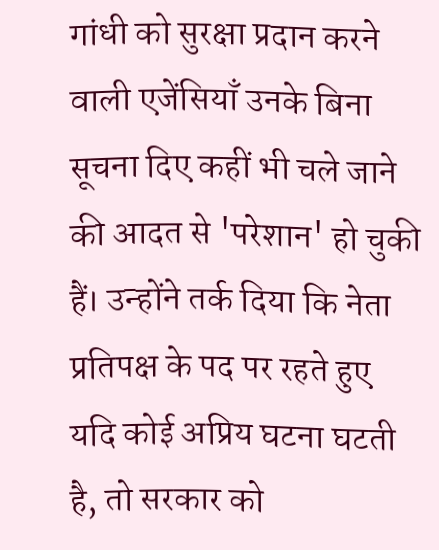गांधी को सुरक्षा प्रदान करने वाली एजेंसियाँ उनके बिना सूचना दिए कहीं भी चले जाने की आदत से 'परेशान' हो चुकी हैं। उन्होंने तर्क दिया कि नेता प्रतिपक्ष के पद पर रहते हुए यदि कोई अप्रिय घटना घटती है, तो सरकार को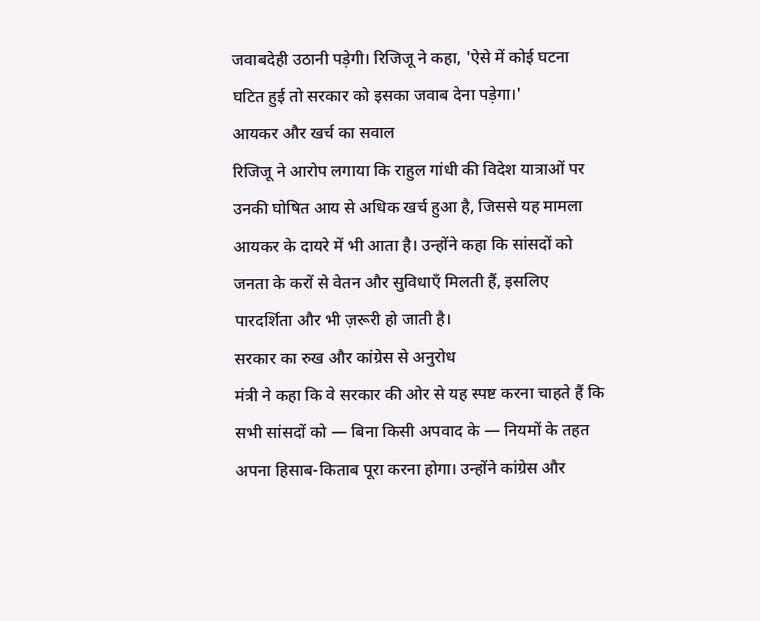जवाबदेही उठानी पड़ेगी। रिजिजू ने कहा, 'ऐसे में कोई घटना घटित हुई तो सरकार को इसका जवाब देना पड़ेगा।'
आयकर और खर्च का सवाल
रिजिजू ने आरोप लगाया कि राहुल गांधी की विदेश यात्राओं पर उनकी घोषित आय से अधिक खर्च हुआ है, जिससे यह मामला आयकर के दायरे में भी आता है। उन्होंने कहा कि सांसदों को जनता के करों से वेतन और सुविधाएँ मिलती हैं, इसलिए पारदर्शिता और भी ज़रूरी हो जाती है।
सरकार का रुख और कांग्रेस से अनुरोध
मंत्री ने कहा कि वे सरकार की ओर से यह स्पष्ट करना चाहते हैं कि सभी सांसदों को — बिना किसी अपवाद के — नियमों के तहत अपना हिसाब-किताब पूरा करना होगा। उन्होंने कांग्रेस और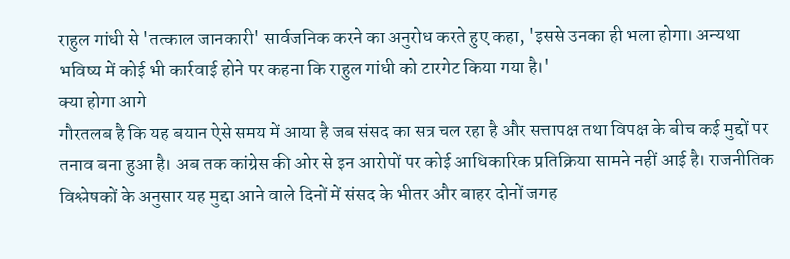राहुल गांधी से 'तत्काल जानकारी' सार्वजनिक करने का अनुरोध करते हुए कहा, 'इससे उनका ही भला होगा। अन्यथा भविष्य में कोई भी कार्रवाई होने पर कहना कि राहुल गांधी को टारगेट किया गया है।'
क्या होगा आगे
गौरतलब है कि यह बयान ऐसे समय में आया है जब संसद का सत्र चल रहा है और सत्तापक्ष तथा विपक्ष के बीच कई मुद्दों पर तनाव बना हुआ है। अब तक कांग्रेस की ओर से इन आरोपों पर कोई आधिकारिक प्रतिक्रिया सामने नहीं आई है। राजनीतिक विश्लेषकों के अनुसार यह मुद्दा आने वाले दिनों में संसद के भीतर और बाहर दोनों जगह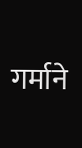गर्माने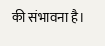की संभावना है।